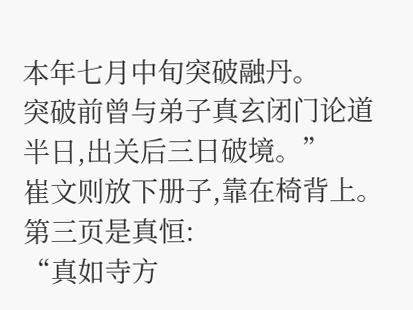本年七月中旬突破融丹。
突破前曾与弟子真玄闭门论道半日,出关后三日破境。”
崔文则放下册子,靠在椅背上。
第三页是真恒:
“真如寺方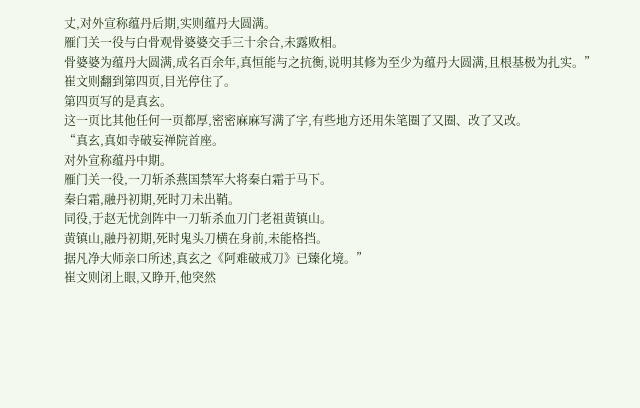丈,对外宣称蕴丹后期,实则蕴丹大圆满。
雁门关一役与白骨观骨婆婆交手三十余合,未露败相。
骨婆婆为蕴丹大圆满,成名百余年,真恒能与之抗衡,说明其修为至少为蕴丹大圆满,且根基极为扎实。”
崔文则翻到第四页,目光停住了。
第四页写的是真玄。
这一页比其他任何一页都厚,密密麻麻写满了字,有些地方还用朱笔圈了又圈、改了又改。
“真玄,真如寺破妄禅院首座。
对外宣称蕴丹中期。
雁门关一役,一刀斩杀燕国禁军大将秦白霜于马下。
秦白霜,融丹初期,死时刀未出鞘。
同役,于赵无忧剑阵中一刀斩杀血刀门老祖黄镇山。
黄镇山,融丹初期,死时鬼头刀横在身前,未能格挡。
据凡净大师亲口所述,真玄之《阿难破戒刀》已臻化境。”
崔文则闭上眼,又睁开,他突然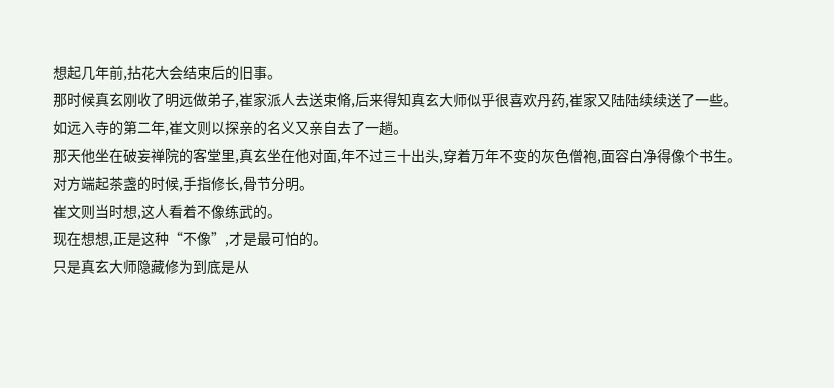想起几年前,拈花大会结束后的旧事。
那时候真玄刚收了明远做弟子,崔家派人去送束脩,后来得知真玄大师似乎很喜欢丹药,崔家又陆陆续续送了一些。
如远入寺的第二年,崔文则以探亲的名义又亲自去了一趟。
那天他坐在破妄禅院的客堂里,真玄坐在他对面,年不过三十出头,穿着万年不变的灰色僧袍,面容白净得像个书生。
对方端起茶盏的时候,手指修长,骨节分明。
崔文则当时想,这人看着不像练武的。
现在想想,正是这种“不像”,才是最可怕的。
只是真玄大师隐藏修为到底是从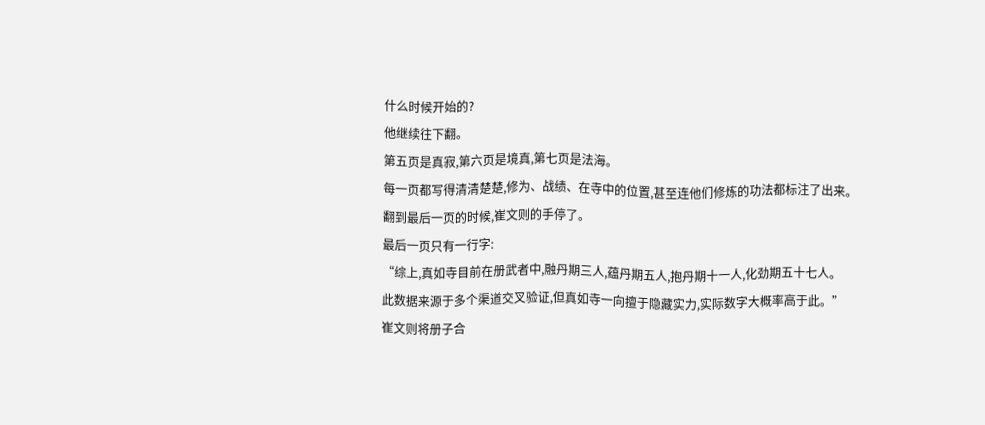什么时候开始的?
他继续往下翻。
第五页是真寂,第六页是境真,第七页是法海。
每一页都写得清清楚楚,修为、战绩、在寺中的位置,甚至连他们修炼的功法都标注了出来。
翻到最后一页的时候,崔文则的手停了。
最后一页只有一行字:
“综上,真如寺目前在册武者中,融丹期三人,蕴丹期五人,抱丹期十一人,化劲期五十七人。
此数据来源于多个渠道交叉验证,但真如寺一向擅于隐藏实力,实际数字大概率高于此。”
崔文则将册子合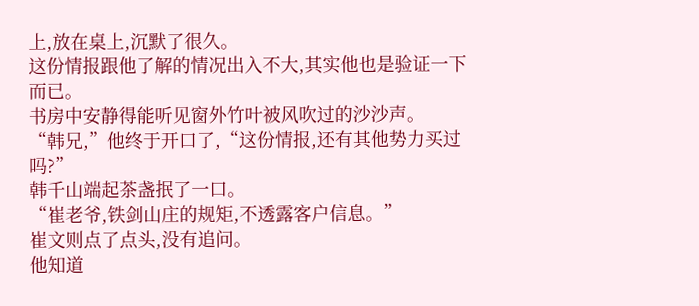上,放在桌上,沉默了很久。
这份情报跟他了解的情况出入不大,其实他也是验证一下而已。
书房中安静得能听见窗外竹叶被风吹过的沙沙声。
“韩兄,”他终于开口了,“这份情报,还有其他势力买过吗?”
韩千山端起茶盏抿了一口。
“崔老爷,铁剑山庄的规矩,不透露客户信息。”
崔文则点了点头,没有追问。
他知道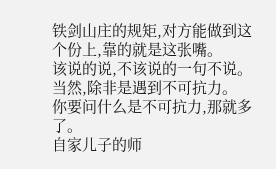铁剑山庄的规矩,对方能做到这个份上,靠的就是这张嘴。
该说的说,不该说的一句不说。
当然,除非是遇到不可抗力。
你要问什么是不可抗力,那就多了。
自家儿子的师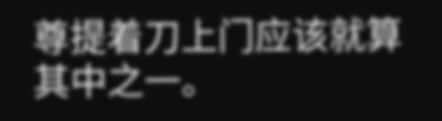尊提着刀上门应该就算其中之一。